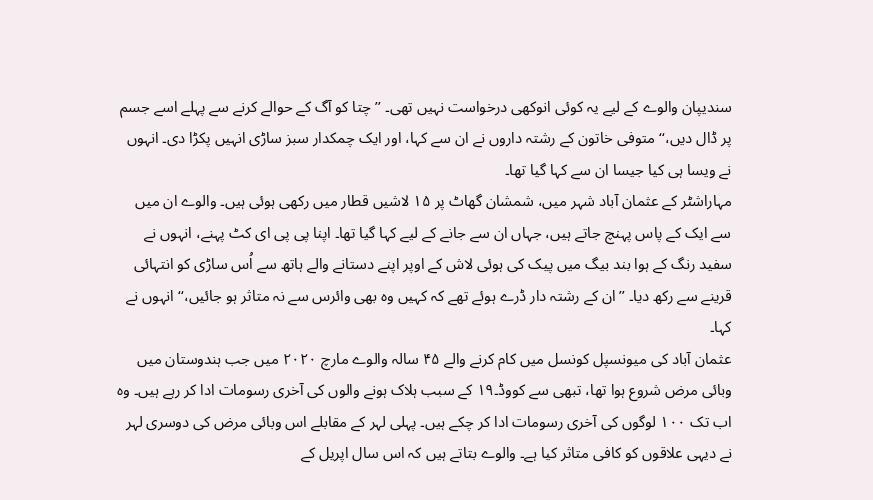سندیپان والوے کے لیے یہ کوئی انوکھی درخواست نہیں تھی۔ ’’چتا کو آگ کے حوالے کرنے سے پہلے اسے جسم پر ڈال دیں،‘‘ متوفی خاتون کے رشتہ داروں نے ان سے کہا، اور ایک چمکدار سبز ساڑی انہیں پکڑا دی۔ انہوں نے ویسا ہی کیا جیسا ان سے کہا گیا تھا۔
مہاراشٹر کے عثمان آباد شہر میں، شمشان گھاٹ پر ۱۵ لاشیں قطار میں رکھی ہوئی ہیں۔ والوے ان میں سے ایک کے پاس پہنچ جاتے ہیں، جہاں ان سے جانے کے لیے کہا گیا تھا۔ اپنا پی پی ای کٹ پہنے، انہوں نے سفید رنگ کے ہوا بند بیگ میں پیک کی ہوئی لاش کے اوپر اپنے دستانے والے ہاتھ سے اُس ساڑی کو انتہائی قرینے سے رکھ دیا۔ ’’ان کے رشتہ دار ڈرے ہوئے تھے کہ کہیں وہ بھی وائرس سے نہ متاثر ہو جائیں،‘‘ انہوں نے کہا۔
عثمان آباد کی میونسپل کونسل میں کام کرنے والے ۴۵ سالہ والوے مارچ ۲۰۲۰ میں جب ہندوستان میں وبائی مرض شروع ہوا تھا، تبھی سے کووڈ۔۱۹ کے سبب ہلاک ہونے والوں کی آخری رسومات ادا کر رہے ہیں۔ وہ اب تک ۱۰۰ لوگوں کی آخری رسومات ادا کر چکے ہیں۔ پہلی لہر کے مقابلے اس وبائی مرض کی دوسری لہر نے دیہی علاقوں کو کافی متاثر کیا ہے۔ والوے بتاتے ہیں کہ اس سال اپریل کے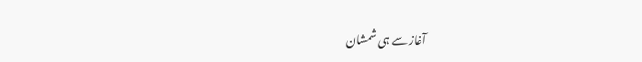آغاز سے ہی شمشان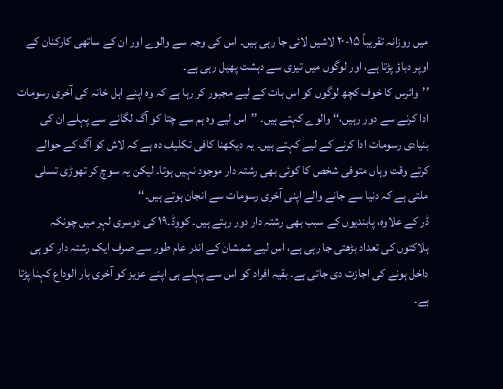میں روزانہ تقریباً ۱۵-۲۰ لاشیں لائی جا رہی ہیں۔ اس کی وجہ سے والوے اور ان کے ساتھی کارکنان کے اوپر دباؤ پڑتا ہے، اور لوگوں میں تیزی سے دہشت پھیل رہی ہے۔
’’وائرس کا خوف کچھ لوگوں کو اس بات کے لیے مجبور کر رہا ہے کہ وہ اپنے اہل خانہ کی آخری رسومات ادا کرنے سے دور رہیں،‘‘ والوے کہتے ہیں۔ ’’اس لیے وہ ہم سے چتا کو آگ لگانے سے پہلے ان کی بنیادی رسومات ادا کرنے کے لیے کہتے ہیں۔ یہ دیکھنا کافی تکلیف دہ ہے کہ لاش کو آگ کے حوالے کرتے وقت وہاں متوفی شخص کا کوئی بھی رشتہ دار موجود نہیں ہوتا۔ لیکن یہ سوچ کر تھوڑی تسلی ملتی ہے کہ دنیا سے جانے والے اپنی آخری رسومات سے انجان ہوتے ہیں۔‘‘
ڈر کے علاوہ، پابندیوں کے سبب بھی رشتہ دار دور رہتے ہیں۔ کووڈ۔۱۹ کی دوسری لہر میں چونکہ ہلاکتوں کی تعداد بڑھتی جا رہی ہے، اس لیے شمشان کے اندر عام طور سے صرف ایک رشتہ دار کو ہی داخل ہونے کی اجازت دی جاتی ہے۔ بقیہ افراد کو اس سے پہلے ہی اپنے عزیز کو آخری بار الوداع کہنا پڑتا ہے۔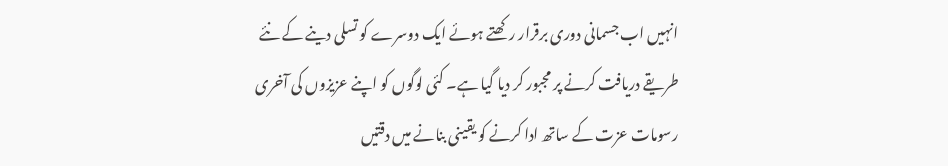انہیں اب جسمانی دوری برقرار رکھتے ہوئے ایک دوسرے کو تسلی دینے کے نئے طریقے دریافت کرنے پر مجبور کر دیا گیا ہے۔ کئی لوگوں کو اپنے عزیزوں کی آخری رسومات عزت کے ساتھ ادا کرنے کو یقینی بنانے میں دقتیں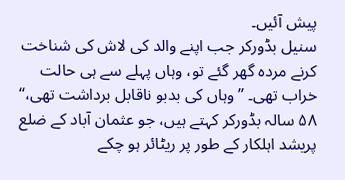پیش آئیں۔
سنیل بڈورکر جب اپنے والد کی لاش کی شناخت کرنے مردہ گھر گئے تو، وہاں پہلے سے ہی حالت خراب تھی۔ ’’وہاں کی بدبو ناقابل برداشت تھی،‘‘ ۵۸ سالہ بڈورکر کہتے ہیں، جو عثمان آباد کے ضلع پریشد اہلکار کے طور پر ریٹائر ہو چکے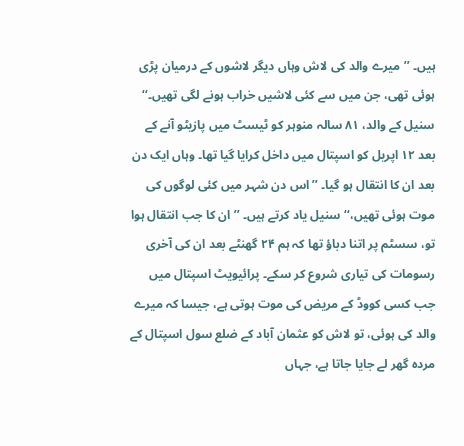ہیں۔ ’’میرے والد کی لاش وہاں دیگر لاشوں کے درمیان پڑی ہوئی تھی، جن میں سے کئی لاشیں خراب ہونے لگی تھیں۔‘‘
سنیل کے والد، ۸۱ سالہ منوہر کو ٹیسٹ میں پازیٹو آنے کے بعد ۱۲ اپریل کو اسپتال میں داخل کرایا گیا تھا۔ وہاں ایک دن بعد ان کا انتقال ہو گیا۔ ’’اس دن شہر میں کئی لوگوں کی موت ہوئی تھیں،‘‘ سنیل یاد کرتے ہیں۔ ’’ان کا جب انتقال ہوا تو، سسٹم پر اتنا دباؤ تھا کہ ہم ۲۴ گھنٹے بعد ان کی آخری رسومات کی تیاری شروع کر سکے۔ پرائیویٹ اسپتال میں جب کسی کووڈ کے مریض کی موت ہوتی ہے، جیسا کہ میرے والد کی ہوئی، تو لاش کو عثمان آباد کے ضلع سول اسپتال کے مردہ گھر لے جایا جاتا ہے، جہاں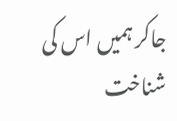جاکر ہمیں اس کی شناخت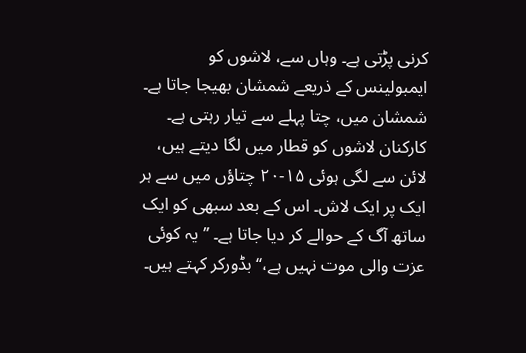کرنی پڑتی ہے۔ وہاں سے، لاشوں کو ایمبولینس کے ذریعے شمشان بھیجا جاتا ہے۔
شمشان میں، چتا پہلے سے تیار رہتی ہے۔ کارکنان لاشوں کو قطار میں لگا دیتے ہیں، لائن سے لگی ہوئی ۱۵-۲۰ چتاؤں میں سے ہر ایک پر ایک لاش۔ اس کے بعد سبھی کو ایک ساتھ آگ کے حوالے کر دیا جاتا ہے۔ ’’یہ کوئی عزت والی موت نہیں ہے،‘‘ بڈورکر کہتے ہیں۔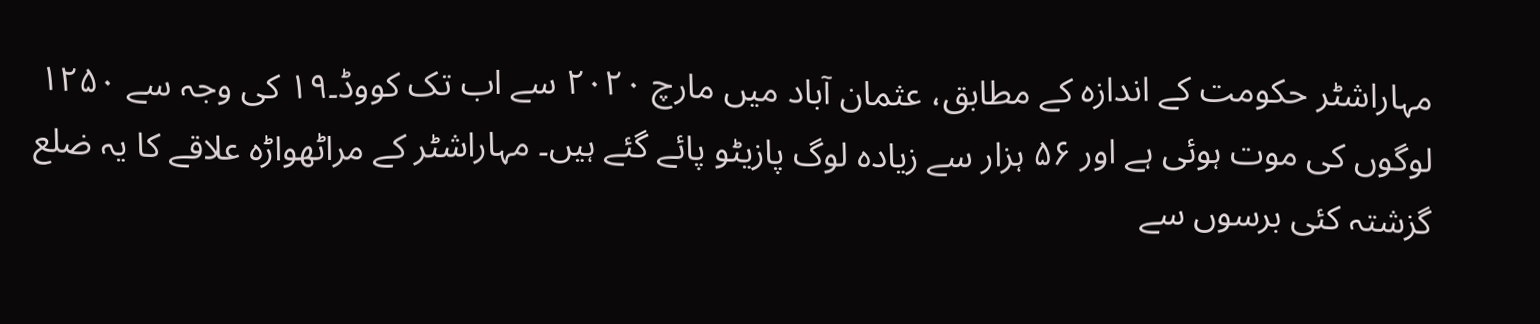مہاراشٹر حکومت کے اندازہ کے مطابق، عثمان آباد میں مارچ ۲۰۲۰ سے اب تک کووڈ۔۱۹ کی وجہ سے ۱۲۵۰ لوگوں کی موت ہوئی ہے اور ۵۶ ہزار سے زیادہ لوگ پازیٹو پائے گئے ہیں۔ مہاراشٹر کے مراٹھواڑہ علاقے کا یہ ضلع گزشتہ کئی برسوں سے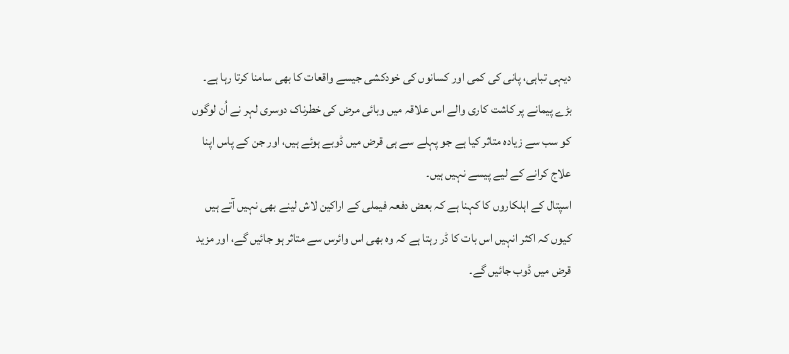دیہی تباہی، پانی کی کمی اور کسانوں کی خودکشی جیسے واقعات کا بھی سامنا کرتا رہا ہے۔ بڑے پیمانے پر کاشت کاری والے اس علاقہ میں وبائی مرض کی خطرناک دوسری لہر نے اُن لوگوں کو سب سے زیادہ متاثر کیا ہے جو پہلے سے ہی قرض میں ڈوبے ہوئے ہیں، اور جن کے پاس اپنا علاج کرانے کے لیے پیسے نہیں ہیں۔
اسپتال کے اہلکاروں کا کہنا ہے کہ بعض دفعہ فیملی کے اراکین لاش لینے بھی نہیں آتے ہیں کیوں کہ اکثر انہیں اس بات کا ڈر رہتا ہے کہ وہ بھی اس وائرس سے متاثر ہو جائیں گے، اور مزید قرض میں ڈوب جائیں گے۔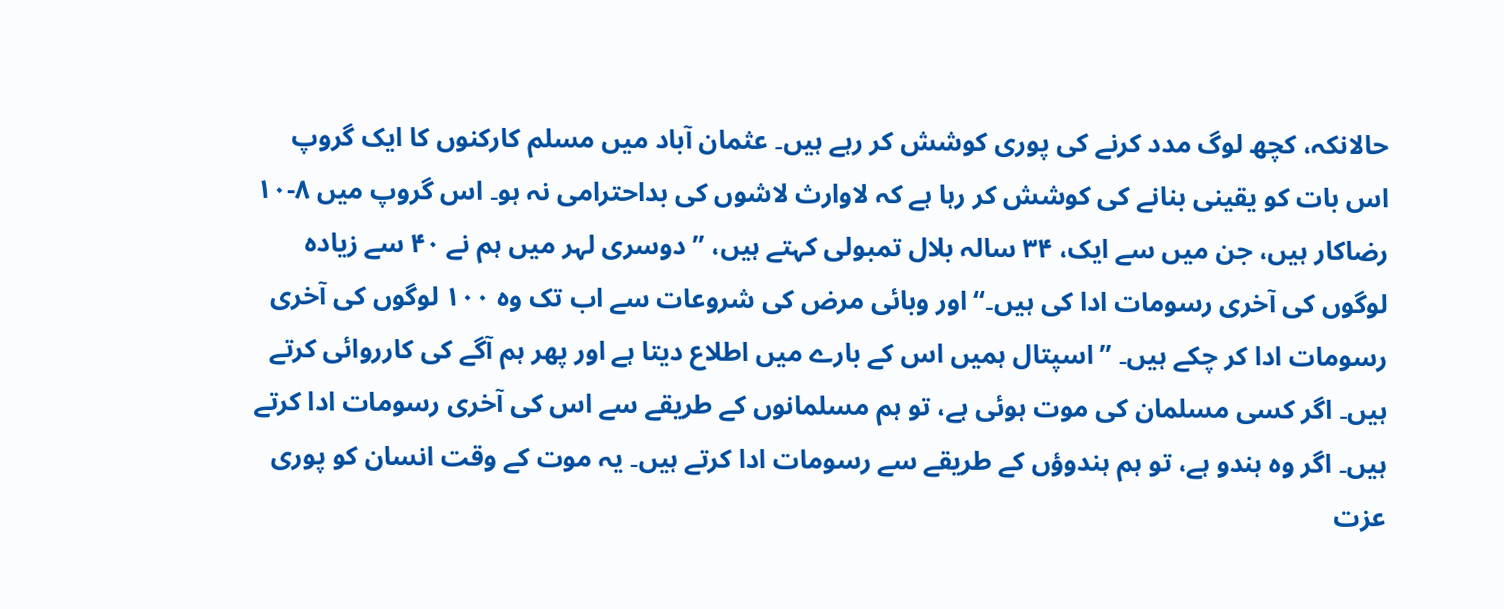حالانکہ، کچھ لوگ مدد کرنے کی پوری کوشش کر رہے ہیں۔ عثمان آباد میں مسلم کارکنوں کا ایک گروپ اس بات کو یقینی بنانے کی کوشش کر رہا ہے کہ لاوارث لاشوں کی بداحترامی نہ ہو۔ اس گروپ میں ۸-۱۰ رضاکار ہیں، جن میں سے ایک، ۳۴ سالہ بلال تمبولی کہتے ہیں، ’’دوسری لہر میں ہم نے ۴۰ سے زیادہ لوگوں کی آخری رسومات ادا کی ہیں۔‘‘ اور وبائی مرض کی شروعات سے اب تک وہ ۱۰۰ لوگوں کی آخری رسومات ادا کر چکے ہیں۔ ’’اسپتال ہمیں اس کے بارے میں اطلاع دیتا ہے اور پھر ہم آگے کی کارروائی کرتے ہیں۔ اگر کسی مسلمان کی موت ہوئی ہے، تو ہم مسلمانوں کے طریقے سے اس کی آخری رسومات ادا کرتے ہیں۔ اگر وہ ہندو ہے، تو ہم ہندوؤں کے طریقے سے رسومات ادا کرتے ہیں۔ یہ موت کے وقت انسان کو پوری عزت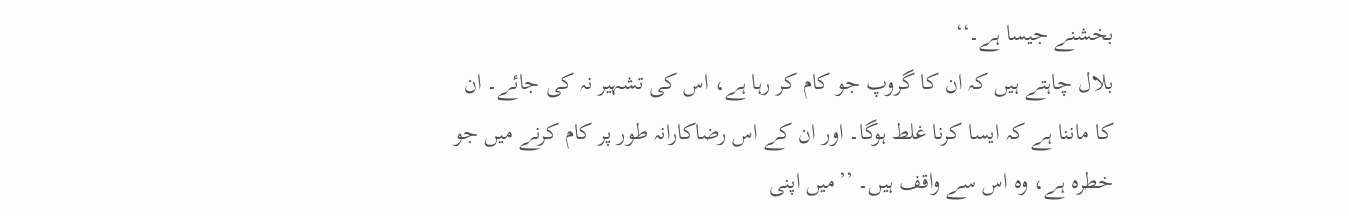بخشنے جیسا ہے۔‘‘
بلال چاہتے ہیں کہ ان کا گروپ جو کام کر رہا ہے، اس کی تشہیر نہ کی جائے۔ ان کا ماننا ہے کہ ایسا کرنا غلط ہوگا۔ اور ان کے اس رضاکارانہ طور پر کام کرنے میں جو خطرہ ہے، وہ اس سے واقف ہیں۔ ’’میں اپنی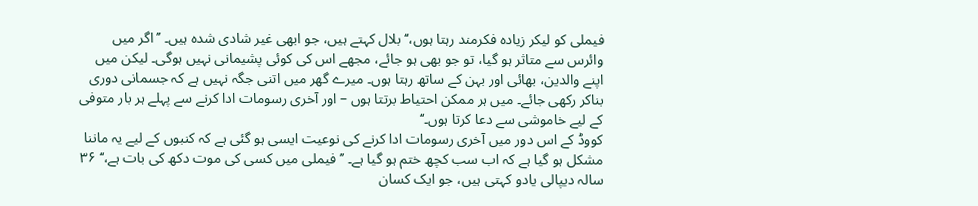فیملی کو لیکر زیادہ فکرمند رہتا ہوں،‘‘ بلال کہتے ہیں، جو ابھی غیر شادی شدہ ہیں۔ ’’اگر میں وائرس سے متاثر ہو گیا، تو جو بھی ہو جائے، مجھے اس کی کوئی پشیمانی نہیں ہوگی۔ لیکن میں اپنے والدین، بھائی اور بہن کے ساتھ رہتا ہوں۔ میرے گھر میں اتنی جگہ نہیں ہے کہ جسمانی دوری بناکر رکھی جائے۔ میں ہر ممکن احتیاط برتتا ہوں – اور آخری رسومات ادا کرنے سے پہلے ہر بار متوفی کے لیے خاموشی سے دعا کرتا ہوں۔‘‘
کووڈ کے اس دور میں آخری رسومات ادا کرنے کی نوعیت ایسی ہو گئی ہے کہ کنبوں کے لیے یہ ماننا مشکل ہو گیا ہے کہ اب سب کچھ ختم ہو گیا ہے۔ ’’فیملی میں کسی کی موت دکھ کی بات ہے،‘‘ ۳۶ سالہ دیپالی یادو کہتی ہیں، جو ایک کسان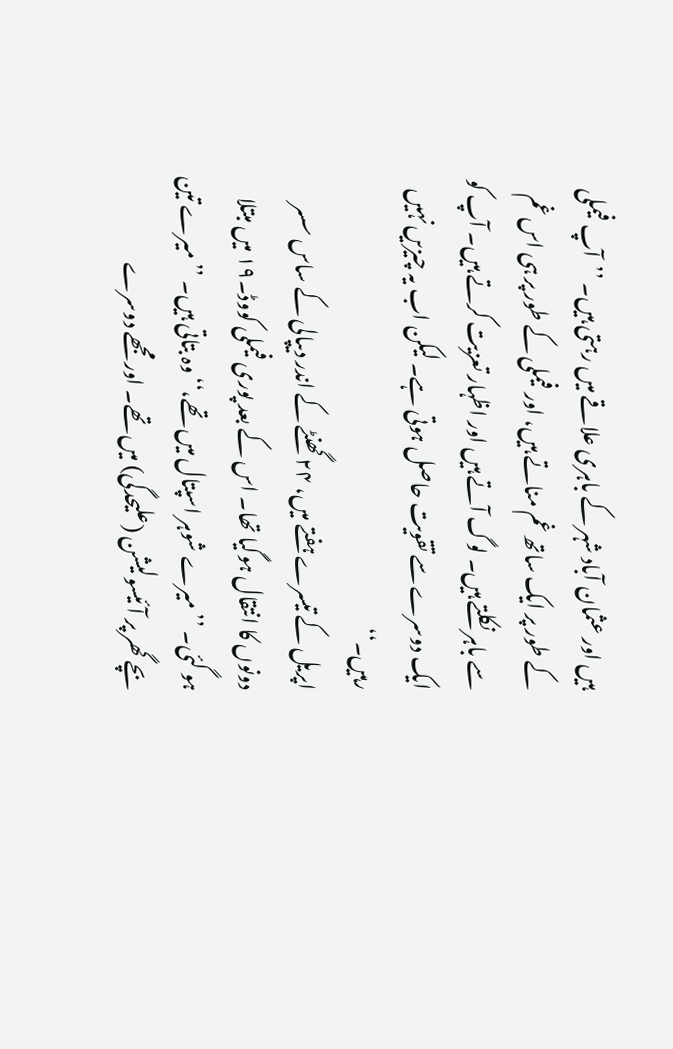ہیں اور عثمان آباد شہر کے باہری علاقے میں رہتی ہیں۔ ’’آپ فیملی کے طور پر ایک ساتھ غم مناتے ہیں، اور فیملی کے طور پر ہی اس غم سے باہر نکلتے ہیں۔ لوگ آتے ہیں اور اظہار تعزیت کرتے ہیں۔ آپ کو ایک دوسرے سے تقویت حاصل ہوتی ہے۔ لیکن اب یہ چیزیں نہیں رہیں۔‘‘
اپریل کے تیسرے ہفتے میں، ۲۴ گھنٹے کے اندر دیپالی کے ساس سسر دونوں کا انتقال ہوگیا تھا۔ اس کے بعد پوری فیملی کووڈ۔۱۹ میں مبتلا ہو گئی۔ ’’میرے شوہر اسپتال میں تھے،‘‘ وہ بتاتی ہیں۔ ’’میرے تین بچے گھر پر آئیسولیشن (علیحدگی) میں تھے۔ اور مجھے دوسرے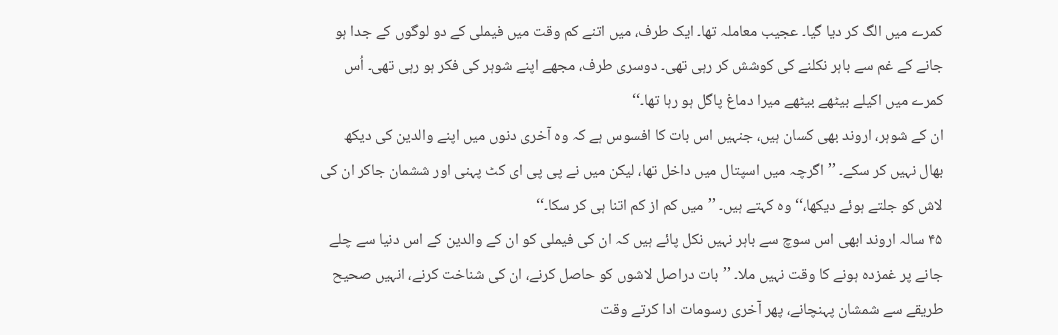کمرے میں الگ کر دیا گیا۔ عجیب معاملہ تھا۔ ایک طرف، میں اتنے کم وقت میں فیملی کے دو لوگوں کے جدا ہو جانے کے غم سے باہر نکلنے کی کوشش کر رہی تھی۔ دوسری طرف، مجھے اپنے شوہر کی فکر ہو رہی تھی۔ اُس کمرے میں اکیلے بیٹھے بیٹھے میرا دماغ پاگل ہو رہا تھا۔‘‘
ان کے شوہر، اروند بھی کسان ہیں، جنہیں اس بات کا افسوس ہے کہ وہ آخری دنوں میں اپنے والدین کی دیکھ بھال نہیں کر سکے۔ ’’اگرچہ میں اسپتال میں داخل تھا، لیکن میں نے پی پی ای کٹ پہنی اور ششمان جاکر ان کی لاش کو جلتے ہوئے دیکھا،‘‘ وہ کہتے ہیں۔ ’’میں کم از کم اتنا ہی کر سکا۔‘‘
۴۵ سالہ اروند ابھی اس سوچ سے باہر نہیں نکل پائے ہیں کہ ان کی فیملی کو ان کے والدین کے اس دنیا سے چلے جانے پر غمزدہ ہونے کا وقت نہیں ملا۔ ’’بات دراصل لاشوں کو حاصل کرنے، ان کی شناخت کرنے، انہیں صحیح طریقے سے شمشان پہنچانے، پھر آخری رسومات ادا کرتے وقت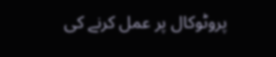پروٹوکال پر عمل کرنے کی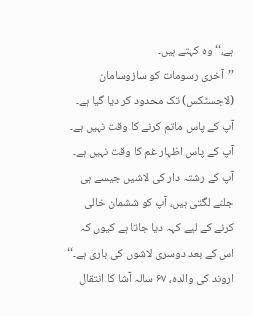ہے،‘‘ وہ کہتے ہیں۔
’’آخری رسومات کو سازوسامان (لاجسٹکس) تک محدود کر دیا گیا ہے۔ آپ کے پاس ماتم کرنے کا وقت نہیں ہے۔ آپ کے پاس اظہار غم کا وقت نہیں ہے۔ آپ کے رشتہ دار کی لاشیں جیسے ہی جلنے لگتی ہیں، آپ کو ششمان خالی کرنے کے لیے کہہ دیا جاتا ہے کیوں کہ اس کے بعد دوسری لاشوں کی باری ہے۔‘‘
اروند کی والدہ، ۶۷ سالہ آشا کا انتقال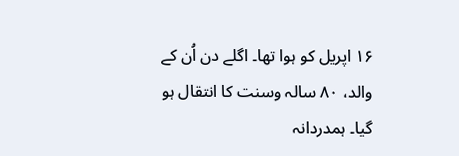۱۶ اپریل کو ہوا تھا۔ اگلے دن اُن کے والد، ۸۰ سالہ وسنت کا انتقال ہو گیا۔ ہمدردانہ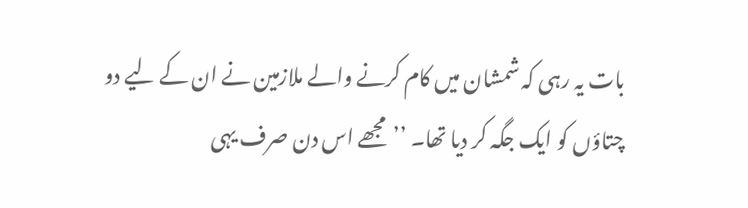بات یہ رہی کہ شمشان میں کام کرنے والے ملازمین نے ان کے لیے دو چتاؤں کو ایک جگہ کر دیا تھا۔ ’’مجھے اس دن صرف یہی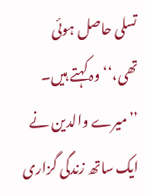تسلی حاصل ہوئی تھی،‘‘ وہ کہتے ہیں۔ ’’میرے والدین نے ایک ساتھ زندگی گزاری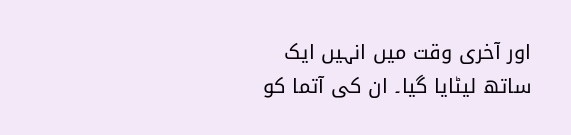اور آخری وقت میں انہیں ایک ساتھ لیٹایا گیا۔ ان کی آتما کو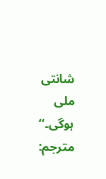شانتی ملی ہوگی۔‘‘
مترجم: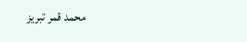محمد قمر تبریز